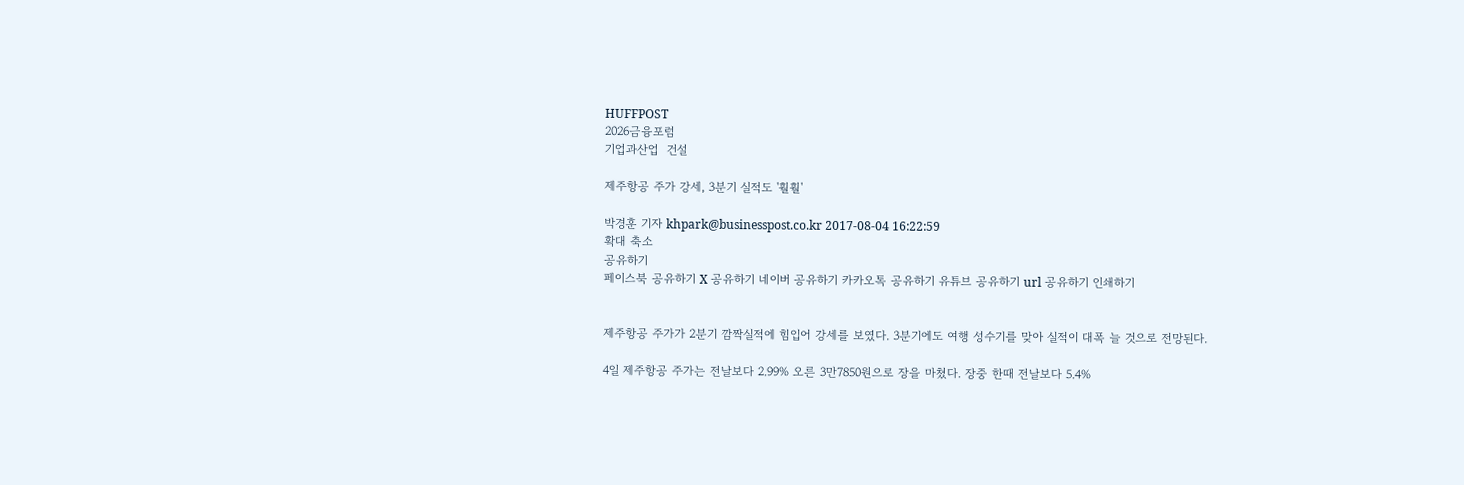HUFFPOST
2026금융포럼
기업과산업  건설

제주항공 주가 강세, 3분기 실적도 '훨훨'

박경훈 기자 khpark@businesspost.co.kr 2017-08-04 16:22:59
확대 축소
공유하기
페이스북 공유하기 X 공유하기 네이버 공유하기 카카오톡 공유하기 유튜브 공유하기 url 공유하기 인쇄하기


제주항공 주가가 2분기 깜짝실적에 힘입어 강세를 보였다. 3분기에도 여행 성수기를 맞아 실적이 대폭 늘 것으로 전망된다.

4일 제주항공 주가는 전날보다 2.99% 오른 3만7850원으로 장을 마쳤다. 장중 한때 전날보다 5.4%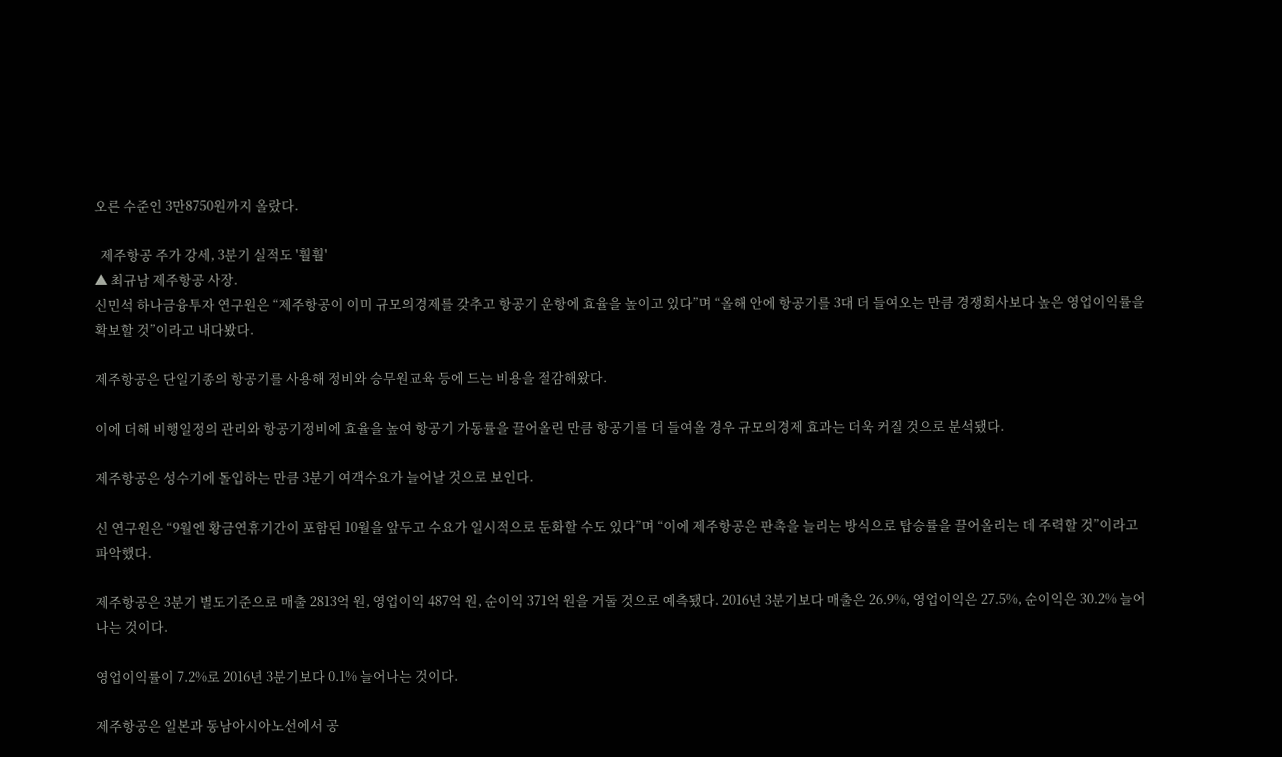오른 수준인 3만8750원까지 올랐다.

  제주항공 주가 강세, 3분기 실적도 '훨훨'
▲ 최규남 제주항공 사장.
신민석 하나금융투자 연구원은 “제주항공이 이미 규모의경제를 갖추고 항공기 운항에 효율을 높이고 있다”며 “올해 안에 항공기를 3대 더 들여오는 만큼 경쟁회사보다 높은 영업이익률을 확보할 것”이라고 내다봤다.

제주항공은 단일기종의 항공기를 사용해 정비와 승무원교육 등에 드는 비용을 절감해왔다.

이에 더해 비행일정의 관리와 항공기정비에 효율을 높여 항공기 가동률을 끌어올린 만큼 항공기를 더 들여올 경우 규모의경제 효과는 더욱 커질 것으로 분석됐다.

제주항공은 성수기에 돌입하는 만큼 3분기 여객수요가 늘어날 것으로 보인다.

신 연구원은 “9월엔 황금연휴기간이 포함된 10월을 앞두고 수요가 일시적으로 둔화할 수도 있다”며 “이에 제주항공은 판촉을 늘리는 방식으로 탑승률을 끌어올리는 데 주력할 것”이라고 파악했다.

제주항공은 3분기 별도기준으로 매출 2813억 원, 영업이익 487억 원, 순이익 371억 원을 거둘 것으로 예측됐다. 2016년 3분기보다 매출은 26.9%, 영업이익은 27.5%, 순이익은 30.2% 늘어나는 것이다.

영업이익률이 7.2%로 2016년 3분기보다 0.1% 늘어나는 것이다.

제주항공은 일본과 동남아시아노선에서 공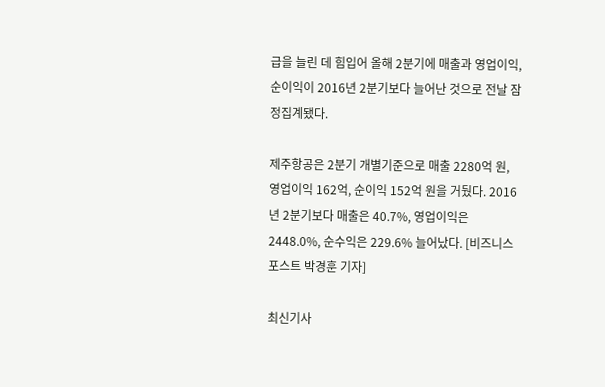급을 늘린 데 힘입어 올해 2분기에 매출과 영업이익, 순이익이 2016년 2분기보다 늘어난 것으로 전날 잠정집계됐다.

제주항공은 2분기 개별기준으로 매출 2280억 원, 영업이익 162억, 순이익 152억 원을 거뒀다. 2016년 2분기보다 매출은 40.7%, 영업이익은 2448.0%, 순수익은 229.6% 늘어났다. [비즈니스포스트 박경훈 기자]

최신기사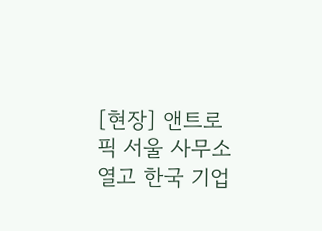[현장] 앤트로픽 서울 사무소 열고 한국 기업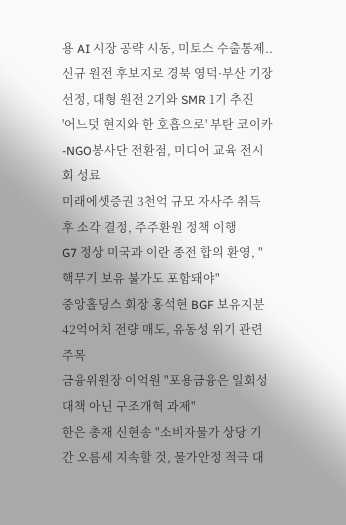용 AI 시장 공략 시동, 미토스 수출통제..
신규 원전 후보지로 경북 영덕·부산 기장 선정, 대형 원전 2기와 SMR 1기 추진
'어느덧 현지와 한 호흡으로' 부탄 코이카-NGO봉사단 전환점, 미디어 교육 전시회 성료
미래에셋증권 3천억 규모 자사주 취득 후 소각 결정, 주주환원 정책 이행
G7 정상 미국과 이란 종전 합의 환영, "핵무기 보유 불가도 포함돼야"
중앙홀딩스 회장 홍석현 BGF 보유지분 42억어치 전량 매도, 유동성 위기 관련 주목
금융위원장 이억원 "포용금융은 일회성 대책 아닌 구조개혁 과제"
한은 총재 신현송 "소비자물가 상당 기간 오름세 지속할 것, 물가안정 적극 대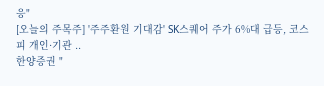응"
[오늘의 주목주] '주주환원 기대감' SK스퀘어 주가 6%대 급등, 코스피 개인·기관 ..
한양증권 "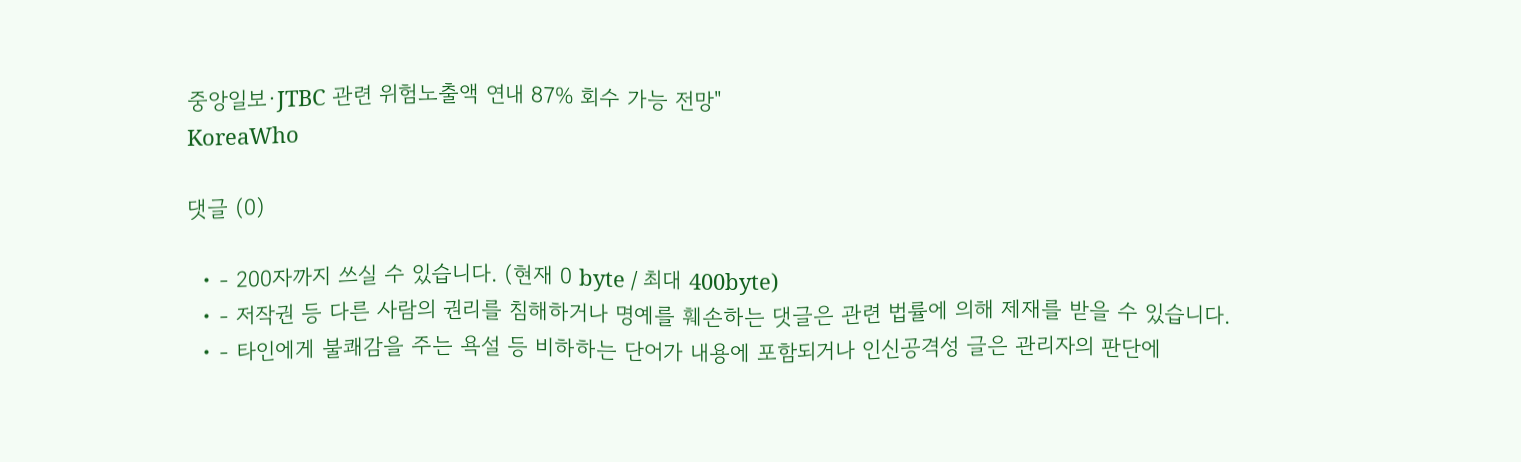중앙일보·JTBC 관련 위험노출액 연내 87% 회수 가능 전망"
KoreaWho

댓글 (0)

  • - 200자까지 쓰실 수 있습니다. (현재 0 byte / 최대 400byte)
  • - 저작권 등 다른 사람의 권리를 침해하거나 명예를 훼손하는 댓글은 관련 법률에 의해 제재를 받을 수 있습니다.
  • - 타인에게 불쾌감을 주는 욕설 등 비하하는 단어가 내용에 포함되거나 인신공격성 글은 관리자의 판단에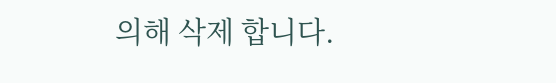의해 삭제 합니다.